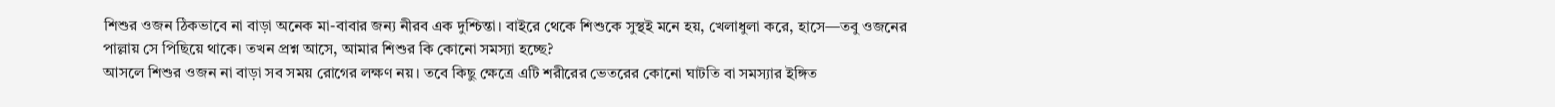শিশুর ওজন ঠিকভাবে না বাড়া অনেক মা-বাবার জন্য নীরব এক দুশ্চিন্তা। বাইরে থেকে শিশুকে সুস্থই মনে হয়, খেলাধুলা করে, হাসে—তবু ওজনের পাল্লায় সে পিছিয়ে থাকে। তখন প্রশ্ন আসে, আমার শিশুর কি কোনো সমস্যা হচ্ছে?
আসলে শিশুর ওজন না বাড়া সব সময় রোগের লক্ষণ নয়। তবে কিছু ক্ষেত্রে এটি শরীরের ভেতরের কোনো ঘাটতি বা সমস্যার ইঙ্গিত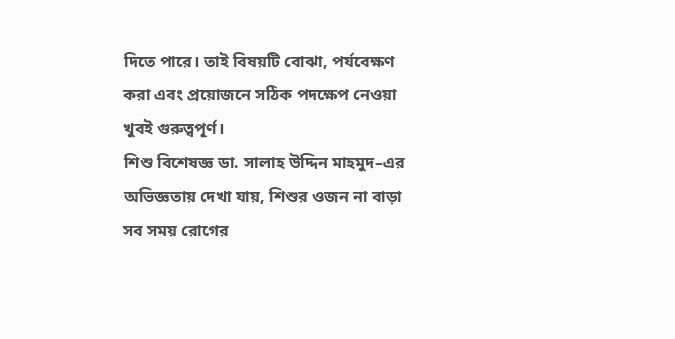দিতে পারে। তাই বিষয়টি বোঝা, পর্যবেক্ষণ করা এবং প্রয়োজনে সঠিক পদক্ষেপ নেওয়া খুবই গুরুত্বপূর্ণ।
শিশু বিশেষজ্ঞ ডা. সালাহ উদ্দিন মাহমুদ–এর অভিজ্ঞতায় দেখা যায়, শিশুর ওজন না বাড়া সব সময় রোগের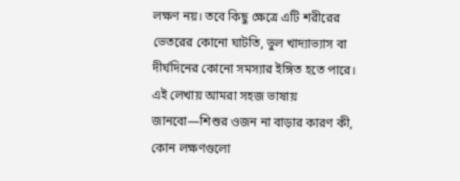লক্ষণ নয়। তবে কিছু ক্ষেত্রে এটি শরীরের ভেতরের কোনো ঘাটতি, ভুল খাদ্যাভ্যাস বা দীর্ঘদিনের কোনো সমস্যার ইঙ্গিত হতে পারে।
এই লেখায় আমরা সহজ ভাষায় জানবো—শিশুর ওজন না বাড়ার কারণ কী, কোন লক্ষণগুলো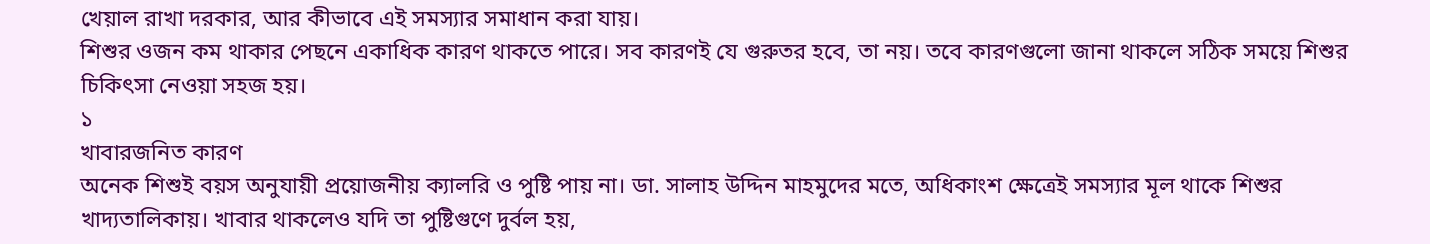খেয়াল রাখা দরকার, আর কীভাবে এই সমস্যার সমাধান করা যায়।
শিশুর ওজন কম থাকার পেছনে একাধিক কারণ থাকতে পারে। সব কারণই যে গুরুতর হবে, তা নয়। তবে কারণগুলো জানা থাকলে সঠিক সময়ে শিশুর চিকিৎসা নেওয়া সহজ হয়।
১
খাবারজনিত কারণ
অনেক শিশুই বয়স অনুযায়ী প্রয়োজনীয় ক্যালরি ও পুষ্টি পায় না। ডা. সালাহ উদ্দিন মাহমুদের মতে, অধিকাংশ ক্ষেত্রেই সমস্যার মূল থাকে শিশুর খাদ্যতালিকায়। খাবার থাকলেও যদি তা পুষ্টিগুণে দুর্বল হয়,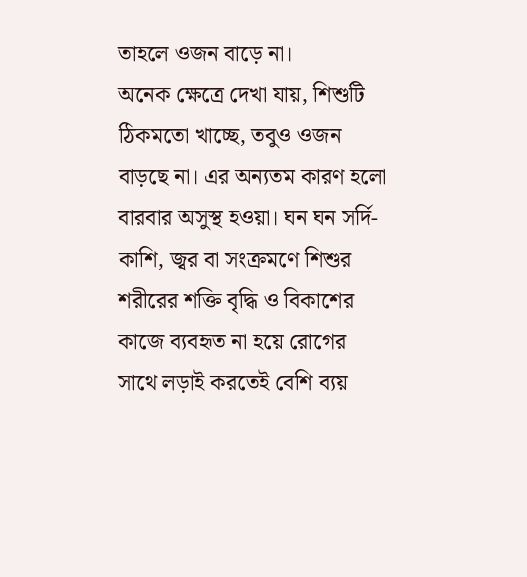তাহলে ওজন বাড়ে না।
অনেক ক্ষেত্রে দেখা যায়, শিশুটি ঠিকমতো খাচ্ছে, তবুও ওজন বাড়ছে না। এর অন্যতম কারণ হলো বারবার অসুস্থ হওয়া। ঘন ঘন সর্দি-কাশি, জ্বর বা সংক্রমণে শিশুর শরীরের শক্তি বৃদ্ধি ও বিকাশের কাজে ব্যবহৃত না হয়ে রোগের সাথে লড়াই করতেই বেশি ব্যয়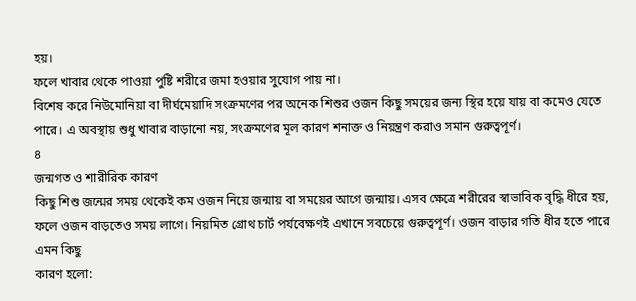হয়।
ফলে খাবার থেকে পাওয়া পুষ্টি শরীরে জমা হওয়ার সুযোগ পায় না।
বিশেষ করে নিউমোনিয়া বা দীর্ঘমেয়াদি সংক্রমণের পর অনেক শিশুর ওজন কিছু সময়ের জন্য স্থির হয়ে যায় বা কমেও যেতে পারে। এ অবস্থায় শুধু খাবার বাড়ানো নয়, সংক্রমণের মূল কারণ শনাক্ত ও নিয়ন্ত্রণ করাও সমান গুরুত্বপূর্ণ।
৪
জন্মগত ও শারীরিক কারণ
কিছু শিশু জন্মের সময় থেকেই কম ওজন নিয়ে জন্মায় বা সময়ের আগে জন্মায়। এসব ক্ষেত্রে শরীরের স্বাভাবিক বৃদ্ধি ধীরে হয়, ফলে ওজন বাড়তেও সময় লাগে। নিয়মিত গ্রোথ চার্ট পর্যবেক্ষণই এখানে সবচেয়ে গুরুত্বপূর্ণ। ওজন বাড়ার গতি ধীর হতে পারে এমন কিছু
কারণ হলো: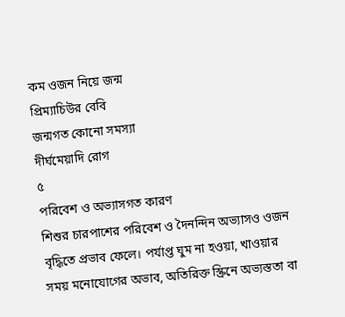কম ওজন নিয়ে জন্ম
প্রিম্যাচিউর বেবি
জন্মগত কোনো সমস্যা
দীর্ঘমেয়াদি রোগ
৫
পরিবেশ ও অভ্যাসগত কারণ
শিশুর চারপাশের পরিবেশ ও দৈনন্দিন অভ্যাসও ওজন বৃদ্ধিতে প্রভাব ফেলে। পর্যাপ্ত ঘুম না হওয়া, খাওয়ার সময় মনোযোগের অভাব, অতিরিক্ত স্ক্রিনে অভ্যস্ততা বা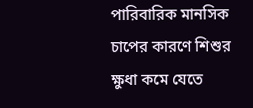পারিবারিক মানসিক চাপের কারণে শিশুর ক্ষুধা কমে যেতে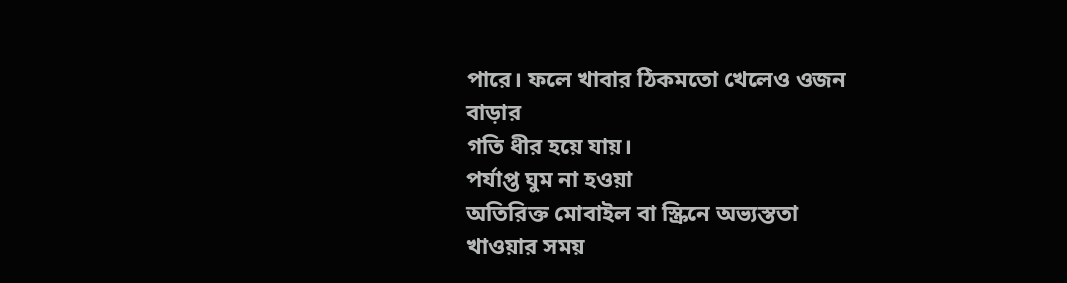পারে। ফলে খাবার ঠিকমতো খেলেও ওজন বাড়ার
গতি ধীর হয়ে যায়।
পর্যাপ্ত ঘুম না হওয়া
অতিরিক্ত মোবাইল বা স্ক্রিনে অভ্যস্ততা
খাওয়ার সময়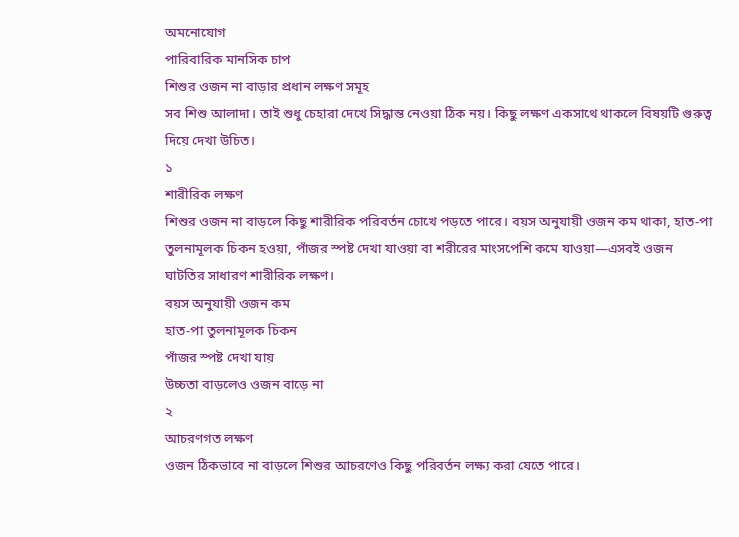অমনোযোগ
পারিবারিক মানসিক চাপ
শিশুর ওজন না বাড়ার প্রধান লক্ষণ সমূহ
সব শিশু আলাদা। তাই শুধু চেহারা দেখে সিদ্ধান্ত নেওয়া ঠিক নয়। কিছু লক্ষণ একসাথে থাকলে বিষয়টি গুরুত্ব দিয়ে দেখা উচিত।
১
শারীরিক লক্ষণ
শিশুর ওজন না বাড়লে কিছু শারীরিক পরিবর্তন চোখে পড়তে পারে। বয়স অনুযায়ী ওজন কম থাকা, হাত-পা তুলনামূলক চিকন হওয়া, পাঁজর স্পষ্ট দেখা যাওয়া বা শরীরের মাংসপেশি কমে যাওয়া—এসবই ওজন ঘাটতির সাধারণ শারীরিক লক্ষণ।
বয়স অনুযায়ী ওজন কম
হাত-পা তুলনামূলক চিকন
পাঁজর স্পষ্ট দেখা যায়
উচ্চতা বাড়লেও ওজন বাড়ে না
২
আচরণগত লক্ষণ
ওজন ঠিকভাবে না বাড়লে শিশুর আচরণেও কিছু পরিবর্তন লক্ষ্য করা যেতে পারে।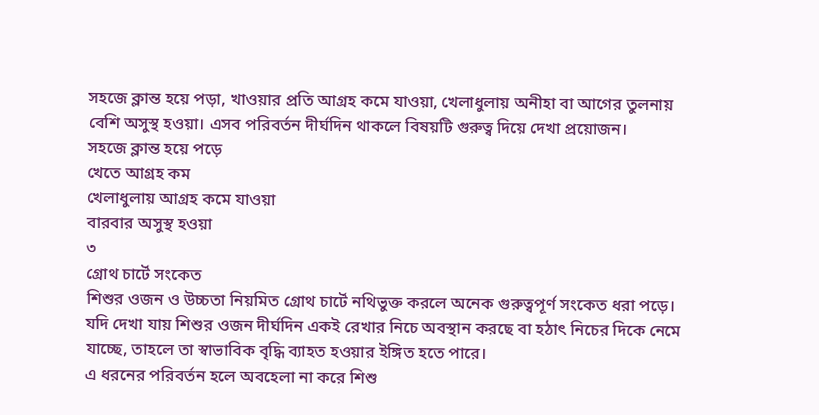সহজে ক্লান্ত হয়ে পড়া, খাওয়ার প্রতি আগ্রহ কমে যাওয়া, খেলাধুলায় অনীহা বা আগের তুলনায় বেশি অসুস্থ হওয়া। এসব পরিবর্তন দীর্ঘদিন থাকলে বিষয়টি গুরুত্ব দিয়ে দেখা প্রয়োজন।
সহজে ক্লান্ত হয়ে পড়ে
খেতে আগ্রহ কম
খেলাধুলায় আগ্রহ কমে যাওয়া
বারবার অসুস্থ হওয়া
৩
গ্রোথ চার্টে সংকেত
শিশুর ওজন ও উচ্চতা নিয়মিত গ্রোথ চার্টে নথিভুক্ত করলে অনেক গুরুত্বপূর্ণ সংকেত ধরা পড়ে। যদি দেখা যায় শিশুর ওজন দীর্ঘদিন একই রেখার নিচে অবস্থান করছে বা হঠাৎ নিচের দিকে নেমে যাচ্ছে, তাহলে তা স্বাভাবিক বৃদ্ধি ব্যাহত হওয়ার ইঙ্গিত হতে পারে।
এ ধরনের পরিবর্তন হলে অবহেলা না করে শিশু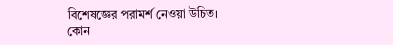বিশেষজ্ঞের পরামর্শ নেওয়া উচিত।
কোন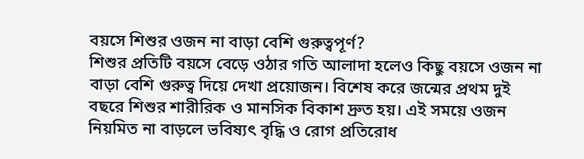বয়সে শিশুর ওজন না বাড়া বেশি গুরুত্বপূর্ণ?
শিশুর প্রতিটি বয়সে বেড়ে ওঠার গতি আলাদা হলেও কিছু বয়সে ওজন না বাড়া বেশি গুরুত্ব দিয়ে দেখা প্রয়োজন। বিশেষ করে জন্মের প্রথম দুই বছরে শিশুর শারীরিক ও মানসিক বিকাশ দ্রুত হয়। এই সময়ে ওজন নিয়মিত না বাড়লে ভবিষ্যৎ বৃদ্ধি ও রোগ প্রতিরোধ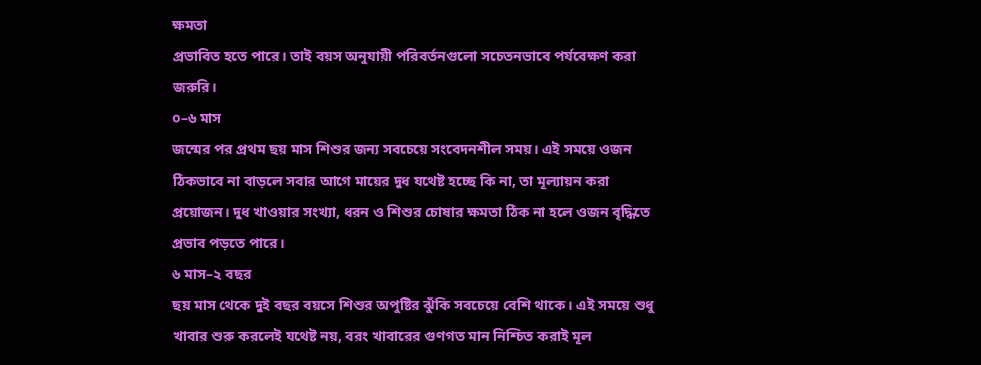ক্ষমতা
প্রভাবিত হতে পারে। তাই বয়স অনুযায়ী পরিবর্তনগুলো সচেতনভাবে পর্যবেক্ষণ করা জরুরি।
০–৬ মাস
জন্মের পর প্রথম ছয় মাস শিশুর জন্য সবচেয়ে সংবেদনশীল সময়। এই সময়ে ওজন ঠিকভাবে না বাড়লে সবার আগে মায়ের দুধ যথেষ্ট হচ্ছে কি না, তা মূল্যায়ন করা প্রয়োজন। দুধ খাওয়ার সংখ্যা, ধরন ও শিশুর চোষার ক্ষমতা ঠিক না হলে ওজন বৃদ্ধিতে প্রভাব পড়তে পারে।
৬ মাস–২ বছর
ছয় মাস থেকে দুই বছর বয়সে শিশুর অপুষ্টির ঝুঁকি সবচেয়ে বেশি থাকে। এই সময়ে শুধু খাবার শুরু করলেই যথেষ্ট নয়, বরং খাবারের গুণগত মান নিশ্চিত করাই মূল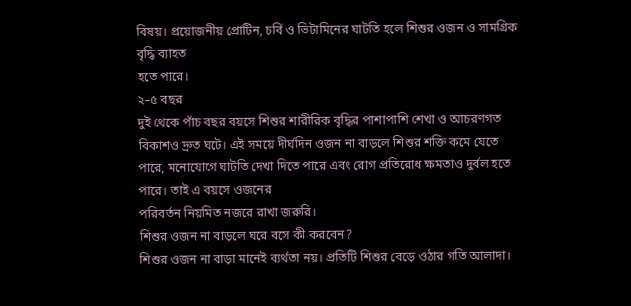বিষয়। প্রয়োজনীয় প্রোটিন, চর্বি ও ভিটামিনের ঘাটতি হলে শিশুর ওজন ও সামগ্রিক বৃদ্ধি ব্যাহত
হতে পারে।
২–৫ বছর
দুই থেকে পাঁচ বছর বয়সে শিশুর শারীরিক বৃদ্ধির পাশাপাশি শেখা ও আচরণগত বিকাশও দ্রুত ঘটে। এই সময়ে দীর্ঘদিন ওজন না বাড়লে শিশুর শক্তি কমে যেতে পারে, মনোযোগে ঘাটতি দেখা দিতে পারে এবং রোগ প্রতিরোধ ক্ষমতাও দুর্বল হতে পারে। তাই এ বয়সে ওজনের
পরিবর্তন নিয়মিত নজরে রাখা জরুরি।
শিশুর ওজন না বাড়লে ঘরে বসে কী করবেন?
শিশুর ওজন না বাড়া মানেই ব্যর্থতা নয়। প্রতিটি শিশুর বেড়ে ওঠার গতি আলাদা।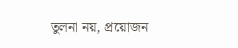তুলনা নয়, প্রয়োজন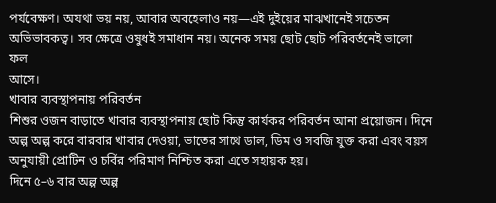পর্যবেক্ষণ। অযথা ভয় নয়, আবার অবহেলাও নয়—এই দুইয়ের মাঝখানেই সচেতন অভিভাবকত্ব। সব ক্ষেত্রে ওষুধই সমাধান নয়। অনেক সময় ছোট ছোট পরিবর্তনেই ভালো ফল
আসে।
খাবার ব্যবস্থাপনায় পরিবর্তন
শিশুর ওজন বাড়াতে খাবার ব্যবস্থাপনায় ছোট কিন্তু কার্যকর পরিবর্তন আনা প্রয়োজন। দিনে অল্প অল্প করে বারবার খাবার দেওয়া, ভাতের সাথে ডাল, ডিম ও সবজি যুক্ত করা এবং বয়স অনুযায়ী প্রোটিন ও চর্বির পরিমাণ নিশ্চিত করা এতে সহায়ক হয়।
দিনে ৫–৬ বার অল্প অল্প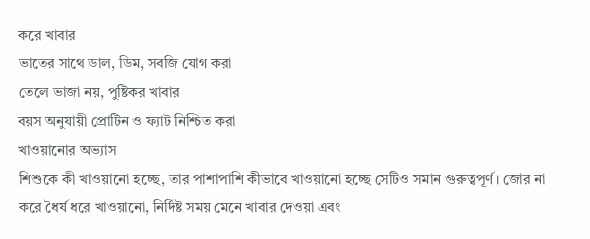করে খাবার
ভাতের সাথে ডাল, ডিম, সবজি যোগ করা
তেলে ভাজা নয়, পুষ্টিকর খাবার
বয়স অনুযায়ী প্রোটিন ও ফ্যাট নিশ্চিত করা
খাওয়ানোর অভ্যাস
শিশুকে কী খাওয়ানো হচ্ছে, তার পাশাপাশি কীভাবে খাওয়ানো হচ্ছে সেটিও সমান গুরুত্বপূর্ণ। জোর না করে ধৈর্য ধরে খাওয়ানো, নির্দিষ্ট সময় মেনে খাবার দেওয়া এবং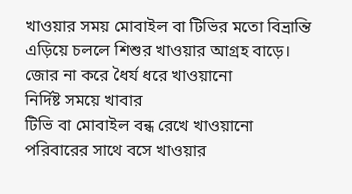খাওয়ার সময় মোবাইল বা টিভির মতো বিভ্রান্তি এড়িয়ে চললে শিশুর খাওয়ার আগ্রহ বাড়ে।
জোর না করে ধৈর্য ধরে খাওয়ানো
নির্দিষ্ট সময়ে খাবার
টিভি বা মোবাইল বন্ধ রেখে খাওয়ানো
পরিবারের সাথে বসে খাওয়ার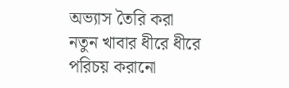অভ্যাস তৈরি করা
নতুন খাবার ধীরে ধীরে পরিচয় করানো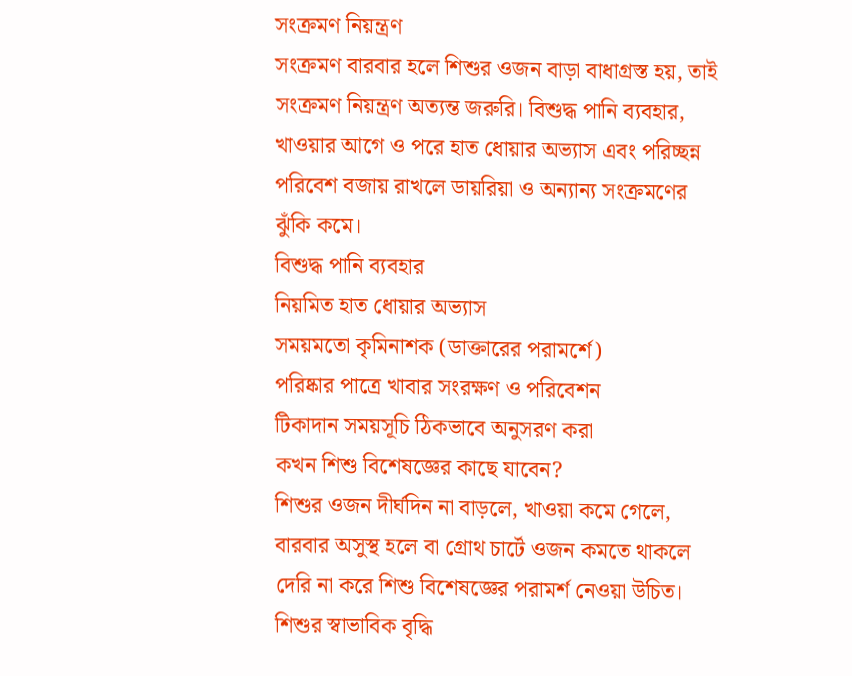সংক্রমণ নিয়ন্ত্রণ
সংক্রমণ বারবার হলে শিশুর ওজন বাড়া বাধাগ্রস্ত হয়, তাই সংক্রমণ নিয়ন্ত্রণ অত্যন্ত জরুরি। বিশুদ্ধ পানি ব্যবহার, খাওয়ার আগে ও পরে হাত ধোয়ার অভ্যাস এবং পরিচ্ছন্ন পরিবেশ বজায় রাখলে ডায়রিয়া ও অন্যান্য সংক্রমণের ঝুঁকি কমে।
বিশুদ্ধ পানি ব্যবহার
নিয়মিত হাত ধোয়ার অভ্যাস
সময়মতো কৃমিনাশক (ডাক্তারের পরামর্শে)
পরিষ্কার পাত্রে খাবার সংরক্ষণ ও পরিবেশন
টিকাদান সময়সূচি ঠিকভাবে অনুসরণ করা
কখন শিশু বিশেষজ্ঞের কাছে যাবেন?
শিশুর ওজন দীর্ঘদিন না বাড়লে, খাওয়া কমে গেলে, বারবার অসুস্থ হলে বা গ্রোথ চার্টে ওজন কমতে থাকলে দেরি না করে শিশু বিশেষজ্ঞের পরামর্শ নেওয়া উচিত।
শিশুর স্বাভাবিক বৃদ্ধি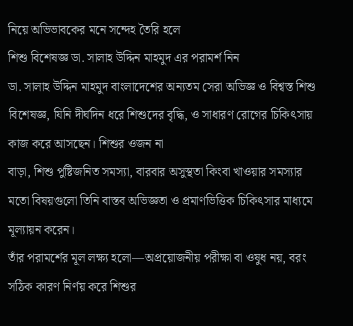নিয়ে অভিভাবকের মনে সন্দেহ তৈরি হলে
শিশু বিশেষজ্ঞ ডা. সালাহ উদ্দিন মাহমুদ এর পরামর্শ নিন
ডা. সালাহ উদ্দিন মাহমুদ বাংলাদেশের অন্যতম সেরা অভিজ্ঞ ও বিশ্বস্ত শিশু বিশেষজ্ঞ, যিনি দীর্ঘদিন ধরে শিশুদের বৃদ্ধি, ও সাধারণ রোগের চিকিৎসায় কাজ করে আসছেন। শিশুর ওজন না
বাড়া, শিশু পুষ্টিজনিত সমস্যা, বারবার অসুস্থতা কিংবা খাওয়ার সমস্যার মতো বিষয়গুলো তিনি বাস্তব অভিজ্ঞতা ও প্রমাণভিত্তিক চিকিৎসার মাধ্যমে মূল্যায়ন করেন।
তাঁর পরামর্শের মূল লক্ষ্য হলো—অপ্রয়োজনীয় পরীক্ষা বা ওষুধ নয়, বরং সঠিক কারণ নির্ণয় করে শিশুর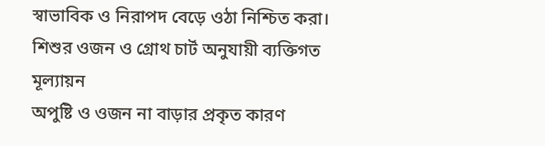স্বাভাবিক ও নিরাপদ বেড়ে ওঠা নিশ্চিত করা।
শিশুর ওজন ও গ্রোথ চার্ট অনুযায়ী ব্যক্তিগত মূল্যায়ন
অপুষ্টি ও ওজন না বাড়ার প্রকৃত কারণ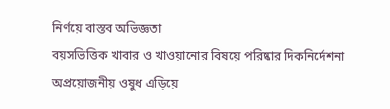নির্ণয়ে বাস্তব অভিজ্ঞতা
বয়সভিত্তিক খাবার ও খাওয়ানোর বিষয়ে পরিষ্কার দিকনির্দেশনা
অপ্রয়োজনীয় ওষুধ এড়িয়ে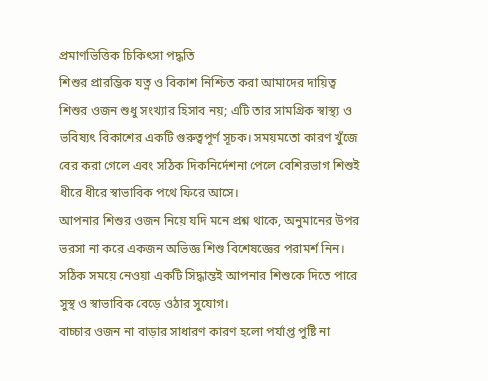প্রমাণভিত্তিক চিকিৎসা পদ্ধতি
শিশুর প্রারম্ভিক যত্ন ও বিকাশ নিশ্চিত করা আমাদের দায়িত্ব
শিশুর ওজন শুধু সংখ্যার হিসাব নয়; এটি তার সামগ্রিক স্বাস্থ্য ও ভবিষ্যৎ বিকাশের একটি গুরুত্বপূর্ণ সূচক। সময়মতো কারণ খুঁজে বের করা গেলে এবং সঠিক দিকনির্দেশনা পেলে বেশিরভাগ শিশুই ধীরে ধীরে স্বাভাবিক পথে ফিরে আসে।
আপনার শিশুর ওজন নিয়ে যদি মনে প্রশ্ন থাকে, অনুমানের উপর ভরসা না করে একজন অভিজ্ঞ শিশু বিশেষজ্ঞের পরামর্শ নিন। সঠিক সময়ে নেওয়া একটি সিদ্ধান্তই আপনার শিশুকে দিতে পারে সুস্থ ও স্বাভাবিক বেড়ে ওঠার সুযোগ।
বাচ্চার ওজন না বাড়ার সাধারণ কারণ হলো পর্যাপ্ত পুষ্টি না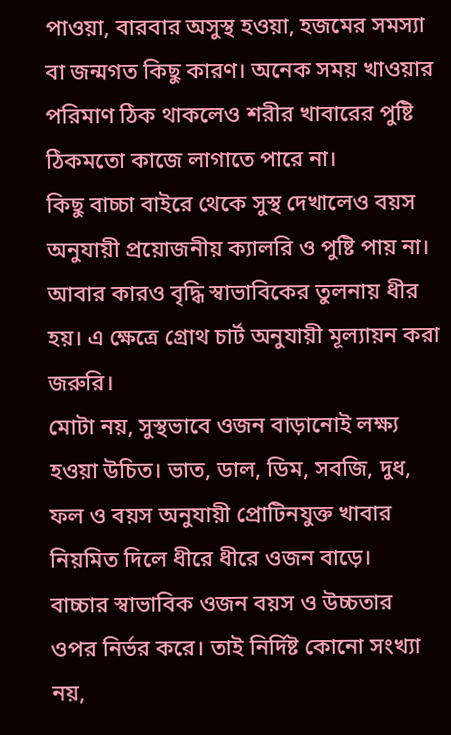পাওয়া, বারবার অসুস্থ হওয়া, হজমের সমস্যা বা জন্মগত কিছু কারণ। অনেক সময় খাওয়ার পরিমাণ ঠিক থাকলেও শরীর খাবারের পুষ্টি ঠিকমতো কাজে লাগাতে পারে না।
কিছু বাচ্চা বাইরে থেকে সুস্থ দেখালেও বয়স অনুযায়ী প্রয়োজনীয় ক্যালরি ও পুষ্টি পায় না। আবার কারও বৃদ্ধি স্বাভাবিকের তুলনায় ধীর হয়। এ ক্ষেত্রে গ্রোথ চার্ট অনুযায়ী মূল্যায়ন করা জরুরি।
মোটা নয়, সুস্থভাবে ওজন বাড়ানোই লক্ষ্য হওয়া উচিত। ভাত, ডাল, ডিম, সবজি, দুধ, ফল ও বয়স অনুযায়ী প্রোটিনযুক্ত খাবার নিয়মিত দিলে ধীরে ধীরে ওজন বাড়ে।
বাচ্চার স্বাভাবিক ওজন বয়স ও উচ্চতার ওপর নির্ভর করে। তাই নির্দিষ্ট কোনো সংখ্যা নয়,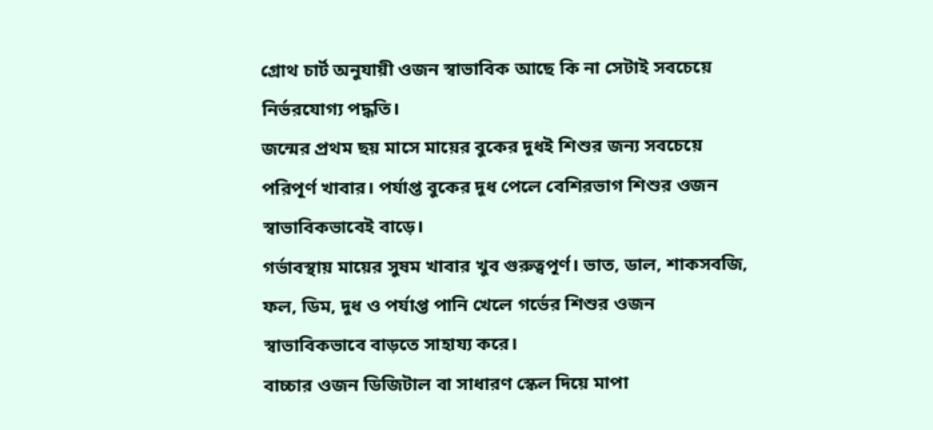গ্রোথ চার্ট অনুযায়ী ওজন স্বাভাবিক আছে কি না সেটাই সবচেয়ে নির্ভরযোগ্য পদ্ধতি।
জন্মের প্রথম ছয় মাসে মায়ের বুকের দুধই শিশুর জন্য সবচেয়ে পরিপূর্ণ খাবার। পর্যাপ্ত বুকের দুধ পেলে বেশিরভাগ শিশুর ওজন স্বাভাবিকভাবেই বাড়ে।
গর্ভাবস্থায় মায়ের সুষম খাবার খুব গুরুত্বপূর্ণ। ভাত, ডাল, শাকসবজি, ফল, ডিম, দুধ ও পর্যাপ্ত পানি খেলে গর্ভের শিশুর ওজন স্বাভাবিকভাবে বাড়তে সাহায্য করে।
বাচ্চার ওজন ডিজিটাল বা সাধারণ স্কেল দিয়ে মাপা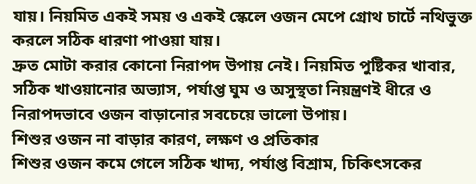যায়। নিয়মিত একই সময় ও একই স্কেলে ওজন মেপে গ্রোথ চার্টে নথিভুক্ত করলে সঠিক ধারণা পাওয়া যায়।
দ্রুত মোটা করার কোনো নিরাপদ উপায় নেই। নিয়মিত পুষ্টিকর খাবার, সঠিক খাওয়ানোর অভ্যাস, পর্যাপ্ত ঘুম ও অসুস্থতা নিয়ন্ত্রণই ধীরে ও নিরাপদভাবে ওজন বাড়ানোর সবচেয়ে ভালো উপায়।
শিশুর ওজন না বাড়ার কারণ, লক্ষণ ও প্রতিকার
শিশুর ওজন কমে গেলে সঠিক খাদ্য, পর্যাপ্ত বিশ্রাম, চিকিৎসকের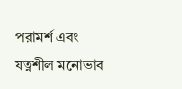পরামর্শ এবং যত্নশীল মনোভাব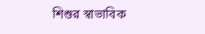শিশুর স্বাভাবিক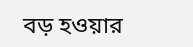বড় হওয়ার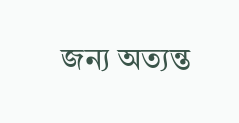জন্য অত্যন্ত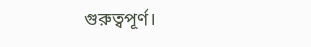গুরুত্বপূর্ণ।